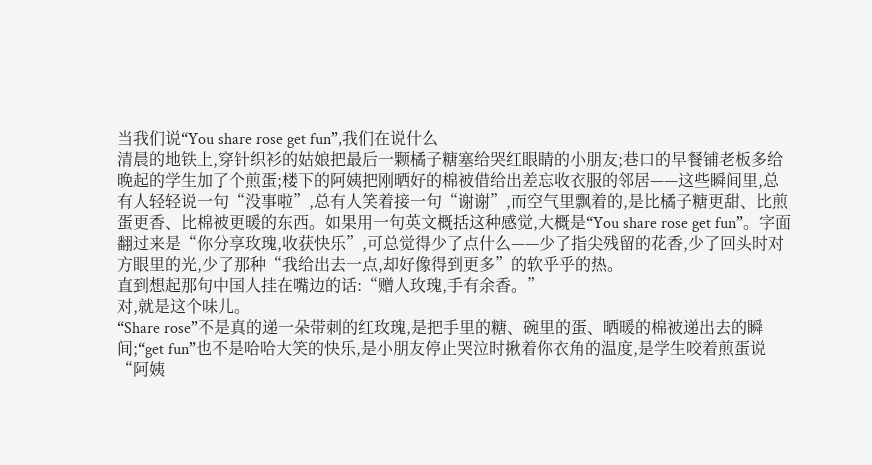当我们说“You share rose get fun”,我们在说什么
清晨的地铁上,穿针织衫的姑娘把最后一颗橘子糖塞给哭红眼睛的小朋友;巷口的早餐铺老板多给晚起的学生加了个煎蛋;楼下的阿姨把刚晒好的棉被借给出差忘收衣服的邻居——这些瞬间里,总有人轻轻说一句“没事啦”,总有人笑着接一句“谢谢”,而空气里飘着的,是比橘子糖更甜、比煎蛋更香、比棉被更暖的东西。如果用一句英文概括这种感觉,大概是“You share rose get fun”。字面翻过来是“你分享玫瑰,收获快乐”,可总觉得少了点什么——少了指尖残留的花香,少了回头时对方眼里的光,少了那种“我给出去一点,却好像得到更多”的软乎乎的热。
直到想起那句中国人挂在嘴边的话:“赠人玫瑰,手有余香。”
对,就是这个味儿。
“Share rose”不是真的递一朵带刺的红玫瑰,是把手里的糖、碗里的蛋、晒暖的棉被递出去的瞬间;“get fun”也不是哈哈大笑的快乐,是小朋友停止哭泣时揪着你衣角的温度,是学生咬着煎蛋说“阿姨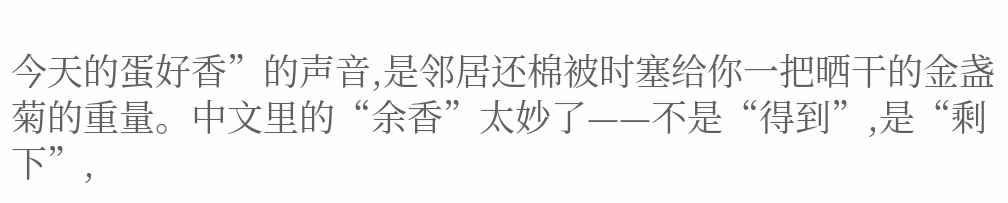今天的蛋好香”的声音,是邻居还棉被时塞给你一把晒干的金盏菊的重量。中文里的“余香”太妙了——不是“得到”,是“剩下”,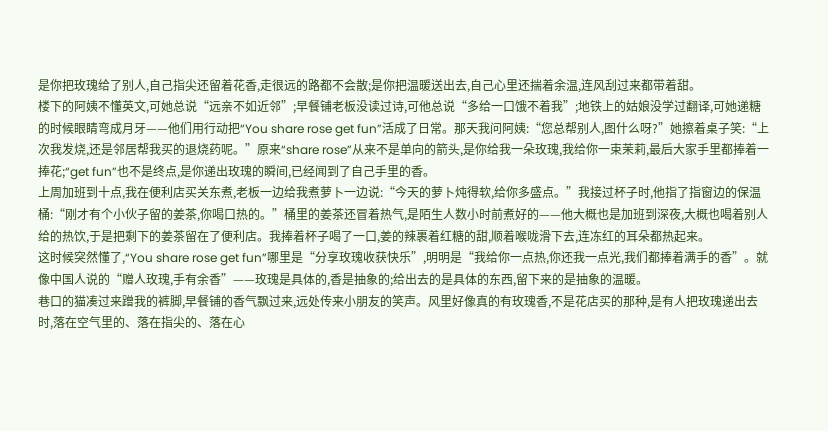是你把玫瑰给了别人,自己指尖还留着花香,走很远的路都不会散;是你把温暖送出去,自己心里还揣着余温,连风刮过来都带着甜。
楼下的阿姨不懂英文,可她总说“远亲不如近邻”;早餐铺老板没读过诗,可他总说“多给一口饿不着我”;地铁上的姑娘没学过翻译,可她递糖的时候眼睛弯成月牙——他们用行动把“You share rose get fun”活成了日常。那天我问阿姨:“您总帮别人,图什么呀?”她擦着桌子笑:“上次我发烧,还是邻居帮我买的退烧药呢。”原来“share rose”从来不是单向的箭头,是你给我一朵玫瑰,我给你一束茉莉,最后大家手里都捧着一捧花;“get fun”也不是终点,是你递出玫瑰的瞬间,已经闻到了自己手里的香。
上周加班到十点,我在便利店买关东煮,老板一边给我煮萝卜一边说:“今天的萝卜炖得软,给你多盛点。”我接过杯子时,他指了指窗边的保温桶:“刚才有个小伙子留的姜茶,你喝口热的。”桶里的姜茶还冒着热气,是陌生人数小时前煮好的——他大概也是加班到深夜,大概也喝着别人给的热饮,于是把剩下的姜茶留在了便利店。我捧着杯子喝了一口,姜的辣裹着红糖的甜,顺着喉咙滑下去,连冻红的耳朵都热起来。
这时候突然懂了,“You share rose get fun”哪里是“分享玫瑰收获快乐”,明明是“我给你一点热,你还我一点光,我们都捧着满手的香”。就像中国人说的“赠人玫瑰,手有余香”——玫瑰是具体的,香是抽象的;给出去的是具体的东西,留下来的是抽象的温暖。
巷口的猫凑过来蹭我的裤脚,早餐铺的香气飘过来,远处传来小朋友的笑声。风里好像真的有玫瑰香,不是花店买的那种,是有人把玫瑰递出去时,落在空气里的、落在指尖的、落在心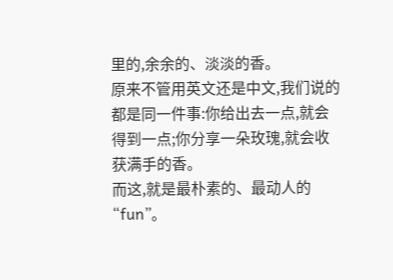里的,余余的、淡淡的香。
原来不管用英文还是中文,我们说的都是同一件事:你给出去一点,就会得到一点;你分享一朵玫瑰,就会收获满手的香。
而这,就是最朴素的、最动人的“fun”。